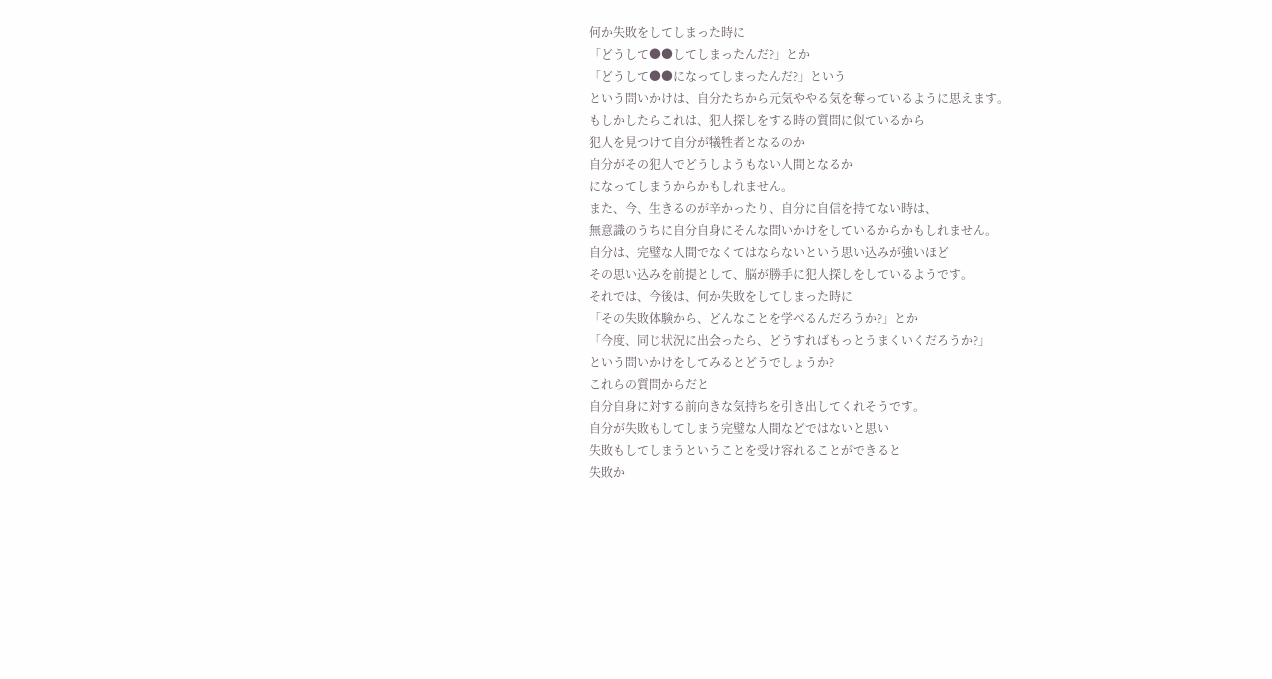何か失敗をしてしまった時に
「どうして●●してしまったんだ?」とか
「どうして●●になってしまったんだ?」という
という問いかけは、自分たちから元気ややる気を奪っているように思えます。
もしかしたらこれは、犯人探しをする時の質問に似ているから
犯人を見つけて自分が犠牲者となるのか
自分がその犯人でどうしようもない人間となるか
になってしまうからかもしれません。
また、今、生きるのが辛かったり、自分に自信を持てない時は、
無意識のうちに自分自身にそんな問いかけをしているからかもしれません。
自分は、完璧な人間でなくてはならないという思い込みが強いほど
その思い込みを前提として、脳が勝手に犯人探しをしているようです。
それでは、今後は、何か失敗をしてしまった時に
「その失敗体験から、どんなことを学べるんだろうか?」とか
「今度、同じ状況に出会ったら、どうすればもっとうまくいくだろうか?」
という問いかけをしてみるとどうでしょうか?
これらの質問からだと
自分自身に対する前向きな気持ちを引き出してくれそうです。
自分が失敗もしてしまう完璧な人間などではないと思い
失敗もしてしまうということを受け容れることができると
失敗か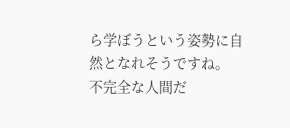ら学ぼうという姿勢に自然となれそうですね。
不完全な人間だ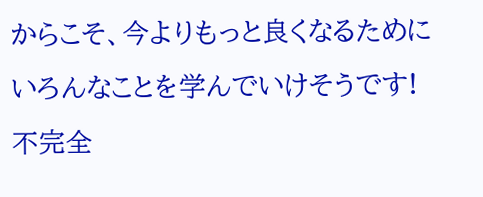からこそ、今よりもっと良くなるために
いろんなことを学んでいけそうです!
不完全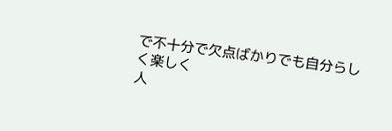で不十分で欠点ばかりでも自分らしく楽しく
人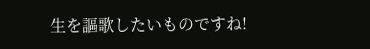生を謳歌したいものですね!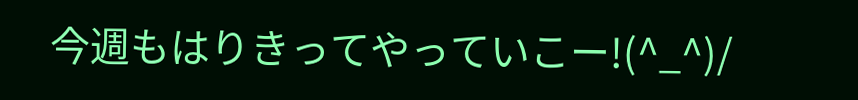今週もはりきってやっていこー!(^_^)/